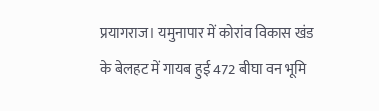प्रयागराज। यमुनापार में कोरांव विकास खंड के बेलहट में गायब हुई 472 बीघा वन भूमि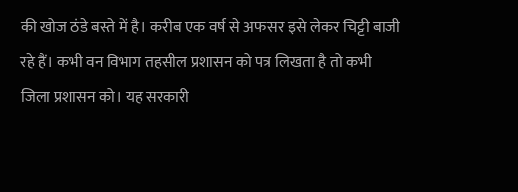की खोज ठंडे बस्ते में है। करीब एक वर्ष से अफसर इसे लेकर चिट्टी बाजी रहे हैं। कभी वन विभाग तहसील प्रशासन को पत्र लिखता है तो कभी जिला प्रशासन को। यह सरकारी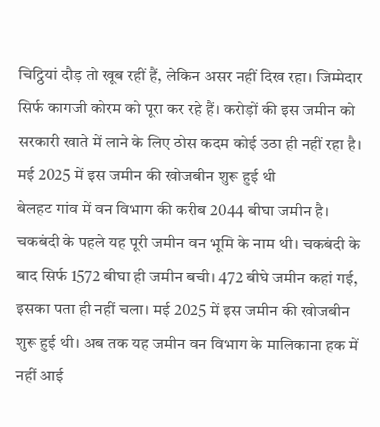चिट्ठियां दौड़ तो खूब रहीं हैं, लेकिन असर नहीं दिख रहा। जिम्मेदार सिर्फ कागजी कोरम को पूरा कर रहे हैं। करोड़ों की इस जमीन को सरकारी खाते में लाने के लिए ठोस कदम कोई उठा ही नहीं रहा है।
मई 2025 में इस जमीन की खोजबीन शुरू हुई थी
बेलहट गांव में वन विभाग की करीब 2044 बीघा जमीन है। चकबंदी के पहले यह पूरी जमीन वन भूमि के नाम थी। चकबंदी के बाद सिर्फ 1572 बीघा ही जमीन बची। 472 बीघे जमीन कहां गई, इसका पता ही नहीं चला। मई 2025 में इस जमीन की खोजबीन शुरू हुई थी। अब तक यह जमीन वन विभाग के मालिकाना हक में नहीं आई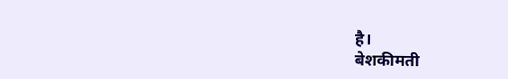है।
बेशकीमती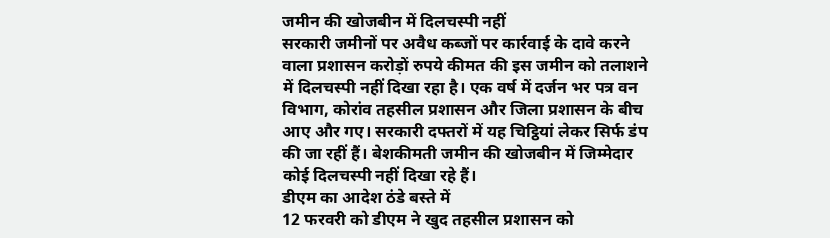जमीन की खोजबीन में दिलचस्पी नहीं
सरकारी जमीनों पर अवैध कब्जों पर कार्रवाई के दावे करने वाला प्रशासन करोड़ों रुपये कीमत की इस जमीन को तलाशने में दिलचस्पी नहीं दिखा रहा है। एक वर्ष में दर्जन भर पत्र वन विभाग, कोरांव तहसील प्रशासन और जिला प्रशासन के बीच आए और गए। सरकारी दफ्तरों में यह चिट्ठियां लेकर सिर्फ डंप की जा रहीं हैं। बेशकीमती जमीन की खोजबीन में जिम्मेदार कोई दिलचस्पी नहीं दिखा रहे हैं।
डीएम का आदेश ठंडे बस्ते में
12 फरवरी को डीएम ने खुद तहसील प्रशासन को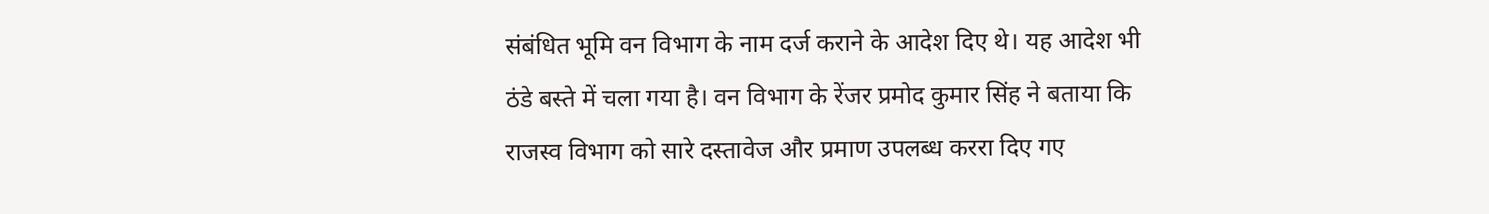संबंधित भूमि वन विभाग के नाम दर्ज कराने के आदेश दिए थे। यह आदेश भी ठंडे बस्ते में चला गया है। वन विभाग के रेंजर प्रमोद कुमार सिंह ने बताया कि राजस्व विभाग को सारे दस्तावेज और प्रमाण उपलब्ध कररा दिए गए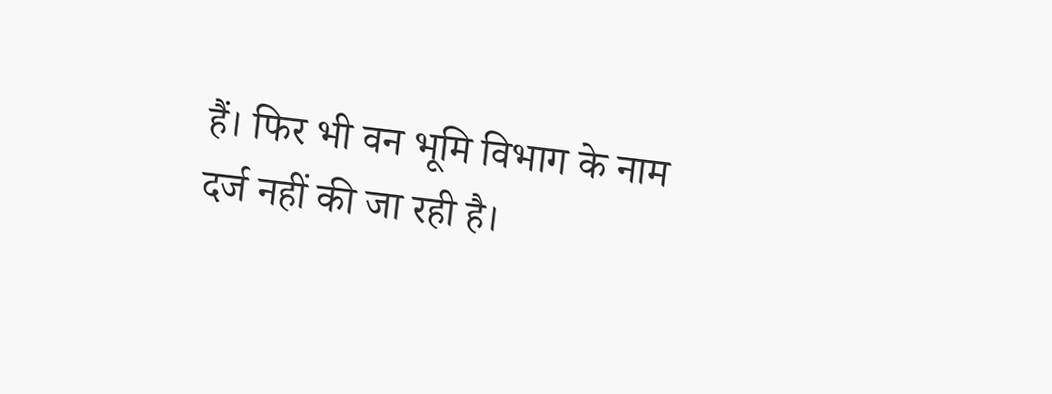हैं। फिर भी वन भूमि विभाग के नाम दर्ज नहीं की जा रही है।